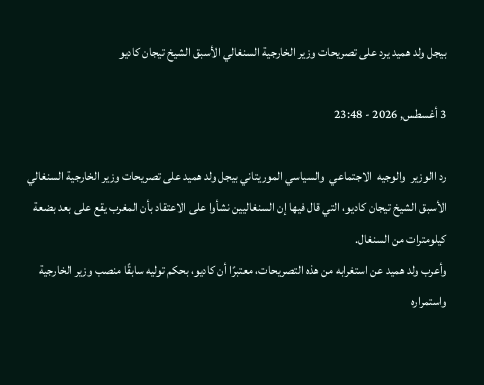بيجل ولد هميد يرد على تصريحات وزير الخارجية السنغالي الأسبق الشيخ تيجان كاديو

3 أغسطس, 2026 - 23:48

رد االوزير  والوجيه  الاجتماعي  والسياسي الموريتاني بيجل ولد هميد على تصريحات وزير الخارجية السنغالي الأسبق الشيخ تيجان كاديو، التي قال فيها إن السنغاليين نشأوا على الاعتقاد بأن المغرب يقع على بعد بضعة كيلومترات من السنغال.
وأعرب ولد هميد عن استغرابه من هذه التصريحات، معتبرًا أن كاديو، بحكم توليه سابقًا منصب وزير الخارجية واستمراره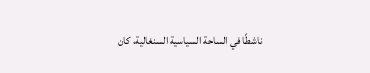ناشطًا في الساحة السياسية السنغالية، كان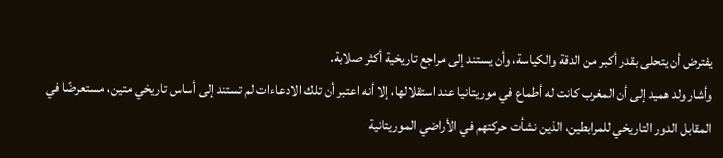يفترض أن يتحلى بقدر أكبر من الدقة والكياسة، وأن يستند إلى مراجع تاريخية أكثر صلابة.
وأشار ولد هميد إلى أن المغرب كانت له أطماع في موريتانيا عند استقلالها، إلا أنه اعتبر أن تلك الادعاءات لم تستند إلى أساس تاريخي متين، مستعرضًا في المقابل الدور التاريخي للمرابطين، الذين نشأت حركتهم في الأراضي الموريتانية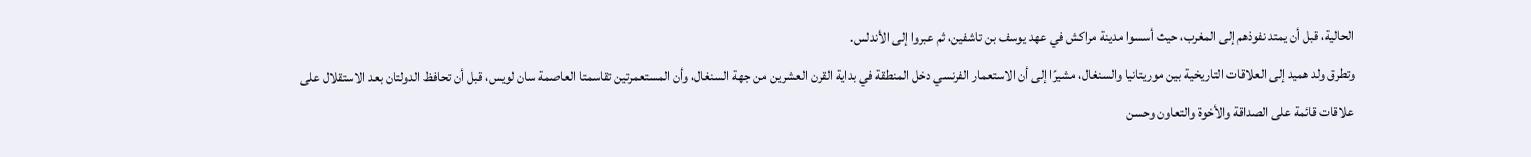الحالية، قبل أن يمتد نفوذهم إلى المغرب، حيث أسسوا مدينة مراكش في عهد يوسف بن تاشفين، ثم عبروا إلى الأندلس.
وتطرق ولد هميد إلى العلاقات التاريخية بين موريتانيا والسنغال، مشيرًا إلى أن الاستعمار الفرنسي دخل المنطقة في بداية القرن العشرين من جهة السنغال، وأن المستعمرتين تقاسمتا العاصمة سان لويس، قبل أن تحافظ الدولتان بعد الاستقلال على علاقات قائمة على الصداقة والأخوة والتعاون وحسن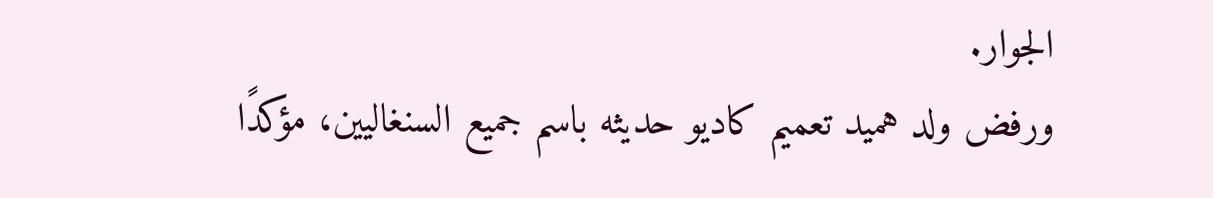الجوار.
ورفض ولد هميد تعميم كاديو حديثه باسم جميع السنغاليين، مؤكدًا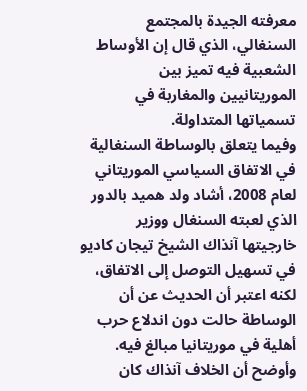معرفته الجيدة بالمجتمع السنغالي، الذي قال إن الأوساط الشعبية فيه تميز بين الموريتانيين والمغاربة في تسمياتها المتداولة.
وفيما يتعلق بالوساطة السنغالية في الاتفاق السياسي الموريتاني لعام 2008، أشاد ولد هميد بالدور الذي لعبته السنغال ووزير خارجيتها آنذاك الشيخ تيجان كاديو في تسهيل التوصل إلى الاتفاق، لكنه اعتبر أن الحديث عن أن الوساطة حالت دون اندلاع حرب أهلية في موريتانيا مبالغ فيه.
وأوضح أن الخلاف آنذاك كان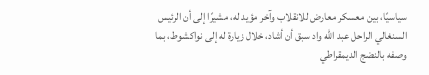سياسيًا، بين معسكر معارض للانقلاب وآخر مؤيد له، مشيرًا إلى أن الرئيس السنغالي الراحل عبد الله واد سبق أن أشاد، خلال زيارة له إلى نواكشوط، بما وصفه بالنضج الديمقراطي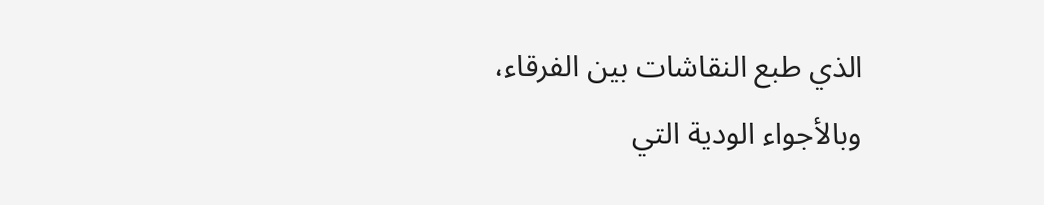الذي طبع النقاشات بين الفرقاء، وبالأجواء الودية التي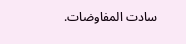سادت المفاوضات.